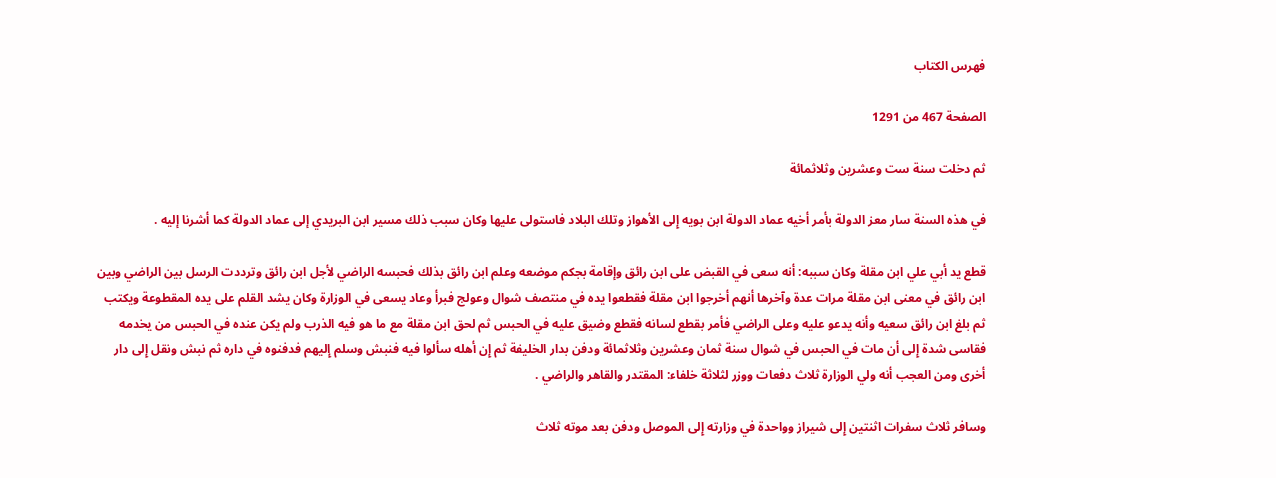فهرس الكتاب

الصفحة 467 من 1291

ثم دخلت سنة ست وعشرين وثلاثمائة

في هذه السنة سار معز الدولة بأمر أخيه عماد الدولة ابن بويه إِلى الأهواز وتلك البلاد فاستولى عليها وكان سبب ذلك مسير ابن البريدي إلى عماد الدولة كما أشرنا إليه .

قطع يد أبي علي ابن مقلة وكان سببه: أنه سعى في القبض على ابن رائق وإقامة بجكم موضعه وعلم ابن رائق بذلك فحبسه الراضي لأجل ابن رائق وترددت الرسل بين الراضي وبين ابن رائق في معنى ابن مقلة مرات عدة وآخرها أنهم أخرجوا ابن مقلة فقطعوا يده في منتصف شوال وعولج فبرأ وعاد يسعى في الوزارة وكان يشد القلم على يده المقطوعة ويكتب ثم بلغ ابن رائق سعيه وأنه يدعو عليه وعلى الراضي فأمر بقطع لسانه فقطع وضيق عليه في الحبس ثم لحق ابن مقلة مع ما هو فيه الذرب ولم يكن عنده في الحبس من يخدمه فقاسى شدة إِلى أن مات في الحبس في شوال سنة ثمان وعشرين وثلاثمائة ودفن بدار الخليفة ثم إِن أهله سألوا فيه فنبش وسلم إِليهم فدفنوه في داره ثم نبش ونقل إِلى دار أخرى ومن العجب أنه ولي الوزارة ثلاث دفعات ووزر لثلاثة خلفاء: المقتدر والقاهر والراضي .

وسافر ثلاث سفرات اثنتين إِلى شيراز وواحدة في وزارته إِلى الموصل ودفن بعد موته ثلاث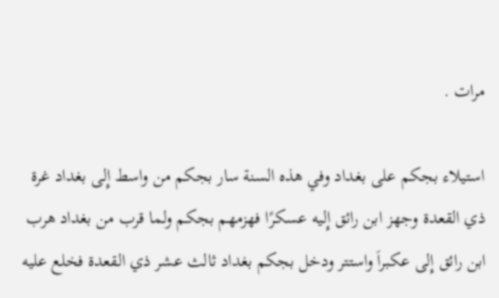مرات .

استيلاء بجكم على بغداد وفي هذه السنة سار بجكم من واسط إِلى بغداد غرة ذي القعدة وجهز ابن رائق إِليه عسكرًا فهزمهم بجكم ولما قرب من بغداد هرب ابن رائق إِلى عكبراَ واستتر ودخل بجكم بغداد ثالث عشر ذي القعدة فخلع عليه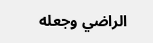الراضي وجعله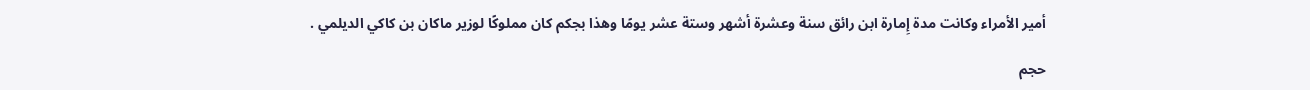أمير الأمراء وكانت مدة إِمارة ابن رائق سنة وعشرة أشهر وستة عشر يومًا وهذا بجكم كان مملوكًا لوزير ماكان بن كاكي الديلمي .

حجم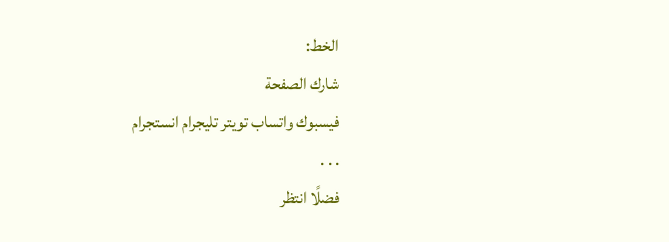الخط:
شارك الصفحة
فيسبوك واتساب تويتر تليجرام انستجرام
. . .
فضلًا انتظر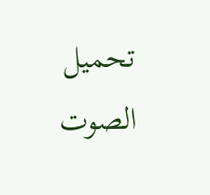تحميل الصوت